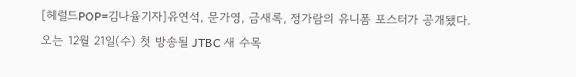[헤럴드POP=김나율기자]유연석, 문가영, 금새록, 정가람의 유니폼 포스터가 공개됐다.
오는 12월 21일(수) 첫 방송될 JTBC 새 수목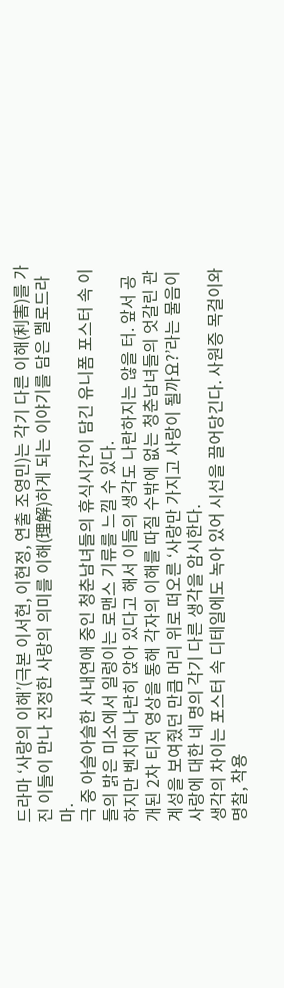드라마 ‘사랑의 이해’(극본 이서현, 이현정, 연출 조영민)는 각기 다른 이해(利害)를 가진 이들이 만나 진정한 사랑의 의미를 이해(理解)하게 되는 이야기를 담은 멜로드라마.
극 중 아슬아슬한 사내연애 중인 청춘남녀들의 휴식시간이 담긴 유니폼 포스터 속 이들의 밝은 미소에서 일렁이는 로맨스 기류를 느낄 수 있다.
하지만 벤치에 나란히 앉아 있다고 해서 이들의 생각도 나란하지는 않을 터. 앞서 공개된 2차 티저 영상을 통해 각자의 이해를 따질 수밖에 없는 청춘남녀들의 엇갈린 관계성을 보여줬던 만큼 머리 위로 떠오른 ‘사랑만 가지고 사랑이 될까요?’라는 물음이 사랑에 대한 네 명의 각기 다른 생각을 암시한다.
생각의 차이는 포스터 속 디테일에도 녹아 있어 시선을 끌어당긴다. 사원증 목걸이와 명찰, 착용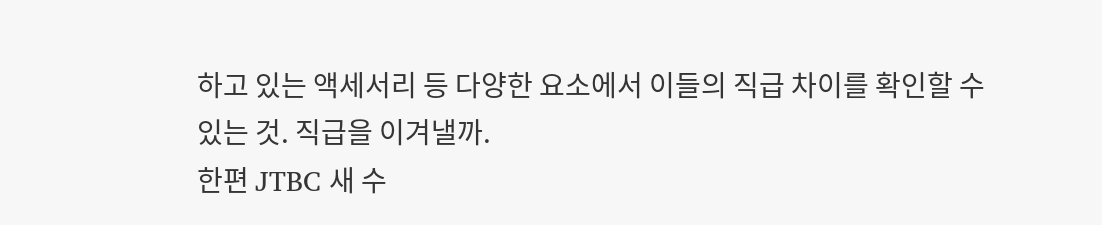하고 있는 액세서리 등 다양한 요소에서 이들의 직급 차이를 확인할 수 있는 것. 직급을 이겨낼까.
한편 JTBC 새 수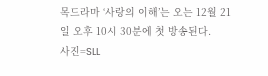목드라마 ‘사랑의 이해’는 오는 12월 21일 오후 10시 30분에 첫 방송된다.
사진=SLL